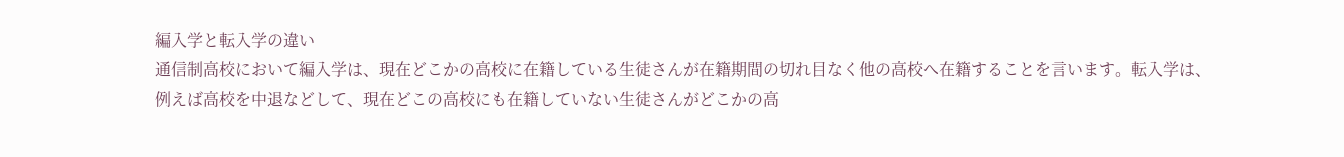編入学と転入学の違い
通信制高校において編入学は、現在どこかの高校に在籍している生徒さんが在籍期間の切れ目なく他の高校へ在籍することを言います。転入学は、例えば高校を中退などして、現在どこの高校にも在籍していない生徒さんがどこかの高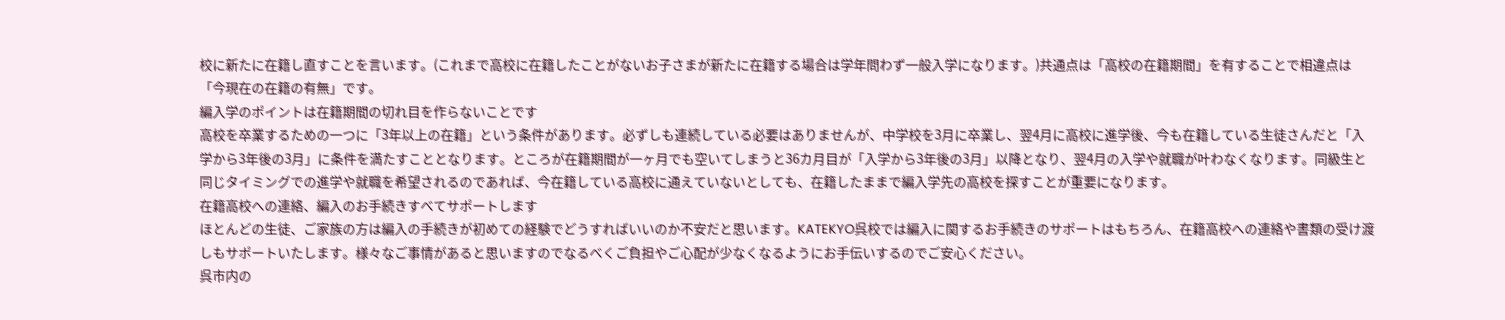校に新たに在籍し直すことを言います。(これまで高校に在籍したことがないお子さまが新たに在籍する場合は学年問わず一般入学になります。)共通点は「高校の在籍期間」を有することで相違点は「今現在の在籍の有無」です。
編入学のポイントは在籍期間の切れ目を作らないことです
高校を卒業するための一つに「3年以上の在籍」という条件があります。必ずしも連続している必要はありませんが、中学校を3月に卒業し、翌4月に高校に進学後、今も在籍している生徒さんだと「入学から3年後の3月」に条件を満たすこととなります。ところが在籍期間が一ヶ月でも空いてしまうと36カ月目が「入学から3年後の3月」以降となり、翌4月の入学や就職が叶わなくなります。同級生と同じタイミングでの進学や就職を希望されるのであれば、今在籍している高校に通えていないとしても、在籍したままで編入学先の高校を探すことが重要になります。
在籍高校への連絡、編入のお手続きすべてサポートします
ほとんどの生徒、ご家族の方は編入の手続きが初めての経験でどうすればいいのか不安だと思います。KATEKYO呉校では編入に関するお手続きのサポートはもちろん、在籍高校への連絡や書類の受け渡しもサポートいたします。様々なご事情があると思いますのでなるべくご負担やご心配が少なくなるようにお手伝いするのでご安心ください。
呉市内の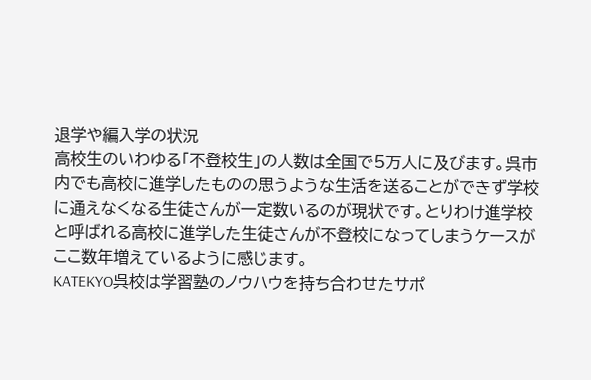退学や編入学の状況
高校生のいわゆる「不登校生」の人数は全国で5万人に及びます。呉市内でも高校に進学したものの思うような生活を送ることができず学校に通えなくなる生徒さんが一定数いるのが現状です。とりわけ進学校と呼ばれる高校に進学した生徒さんが不登校になってしまうケースがここ数年増えているように感じます。
KATEKYO呉校は学習塾のノウハウを持ち合わせたサポ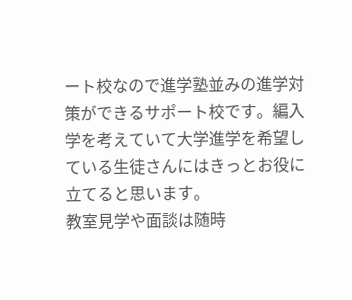ート校なので進学塾並みの進学対策ができるサポート校です。編入学を考えていて大学進学を希望している生徒さんにはきっとお役に立てると思います。
教室見学や面談は随時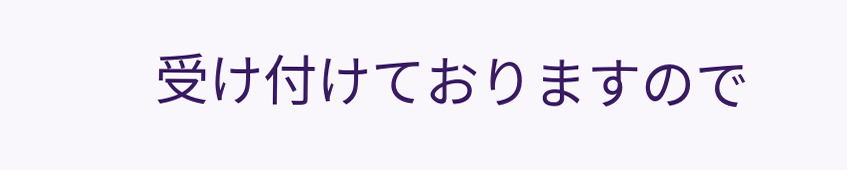受け付けておりますので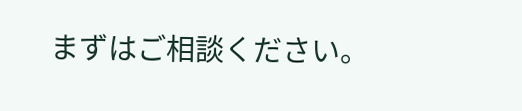まずはご相談ください。